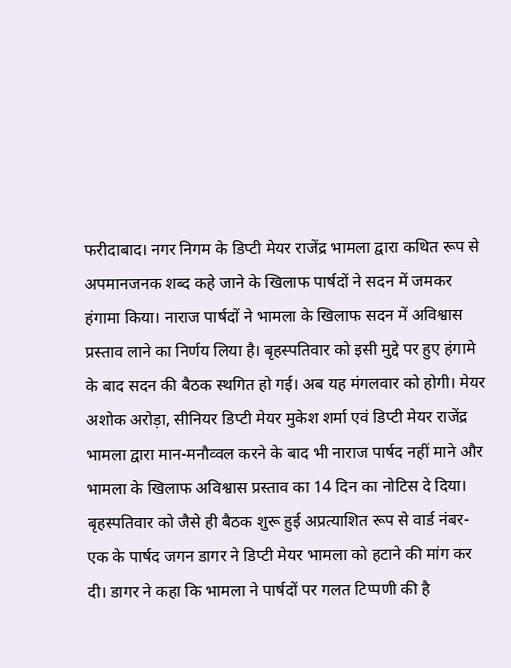फरीदाबाद। नगर निगम के डिप्टी मेयर राजेंद्र भामला द्वारा कथित रूप से अपमानजनक शब्द कहे जाने के खिलाफ पार्षदों ने सदन में जमकर हंगामा किया। नाराज पार्षदों ने भामला के खिलाफ सदन में अविश्वास प्रस्ताव लाने का निर्णय लिया है। बृहस्पतिवार को इसी मुद्दे पर हुए हंगामे के बाद सदन की बैठक स्थगित हो गई। अब यह मंगलवार को होगी। मेयर अशोक अरोड़ा, सीनियर डिप्टी मेयर मुकेश शर्मा एवं डिप्टी मेयर राजेंद्र भामला द्वारा मान-मनौव्वल करने के बाद भी नाराज पार्षद नहीं माने और भामला के खिलाफ अविश्वास प्रस्ताव का 14 दिन का नोटिस दे दिया।
बृहस्पतिवार को जैसे ही बैठक शुरू हुई अप्रत्याशित रूप से वार्ड नंबर-एक के पार्षद जगन डागर ने डिप्टी मेयर भामला को हटाने की मांग कर दी। डागर ने कहा कि भामला ने पार्षदों पर गलत टिप्पणी की है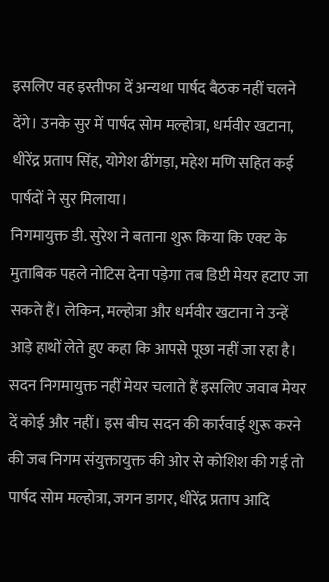इसलिए वह इस्तीफा दें अन्यथा पार्षद बैठक नहीं चलने देंगे। उनके सुर में पार्षद सोम मल्होत्रा, धर्मवीर खटाना, धीरेंद्र प्रताप सिंह, योगेश ढींगड़ा, महेश मणि सहित कई पार्षदों ने सुर मिलाया।
निगमायुक्त डी. सुरेश ने बताना शुरू किया कि एक्ट के मुताबिक पहले नोटिस देना पड़ेगा तब डिप्टी मेयर हटाए जा सकते हैं। लेकिन, मल्होत्रा और धर्मवीर खटाना ने उन्हें आड़े हाथों लेते हुए कहा कि आपसे पूछा नहीं जा रहा है। सदन निगमायुक्त नहीं मेयर चलाते हैं इसलिए जवाब मेयर दें कोई और नहीं। इस बीच सदन की कार्रवाई शुरू करने की जब निगम संयुक्तायुक्त की ओर से कोशिश की गई तो पार्षद सोम मल्होत्रा, जगन डागर, धीरेंद्र प्रताप आदि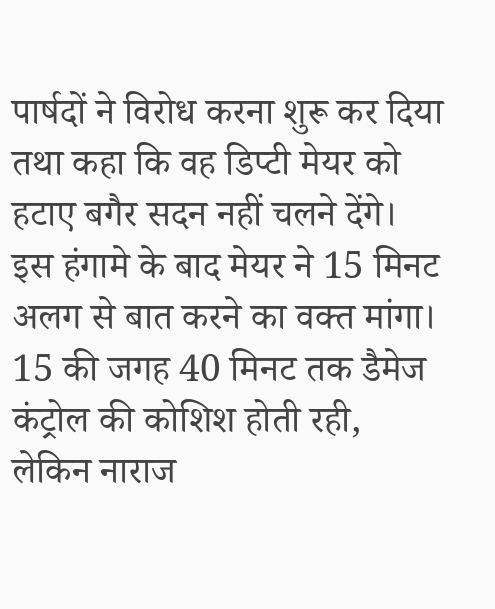पार्षदों ने विरोध करना शुरू कर दिया तथा कहा कि वह डिप्टी मेयर को हटाए बगैर सदन नहीं चलने देंगे।
इस हंगामे के बाद मेयर ने 15 मिनट अलग से बात करने का वक्त मांगा। 15 की जगह 40 मिनट तक डैमेज कंट्रोल की कोशिश होती रही, लेकिन नाराज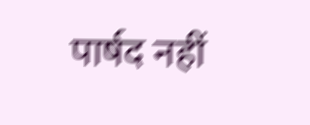पार्षद नहीं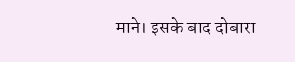माने। इसके बाद दोबारा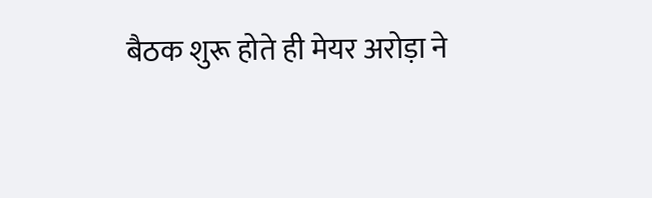बैठक शुरू होते ही मेयर अरोड़ा ने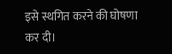इसे स्थगित करने की घोषणा कर दी।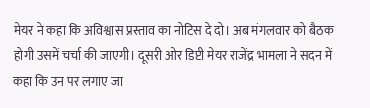मेयर ने कहा कि अविश्वास प्रस्ताव का नोटिस दे दो। अब मंगलवार को बैठक होगी उसमें चर्चा की जाएगी। दूसरी ओर डिप्टी मेयर राजेंद्र भामला ने सदन में कहा कि उन पर लगाए जा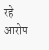रहे आरोप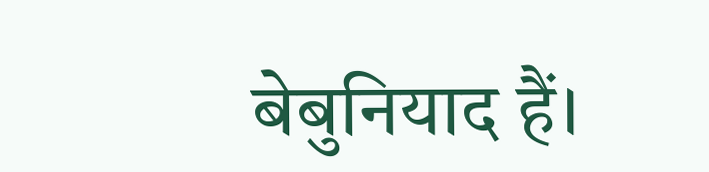बेबुनियाद हैं।